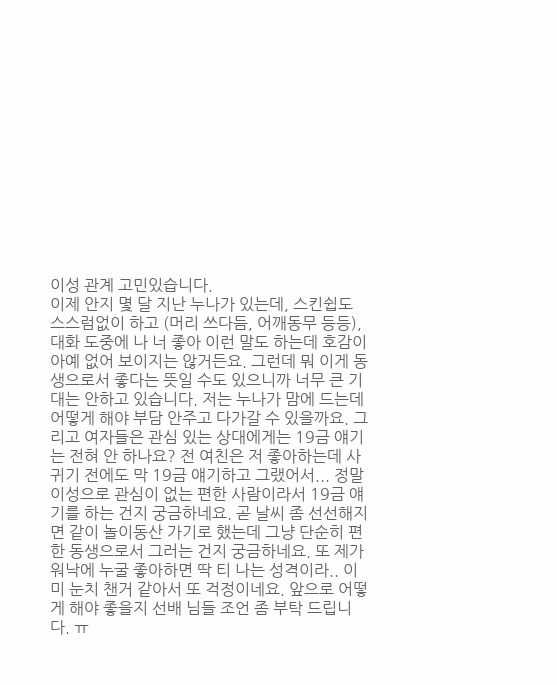이성 관계 고민있습니다.
이제 안지 몇 달 지난 누나가 있는데, 스킨쉽도 스스럼없이 하고 (머리 쓰다듬, 어깨동무 등등), 대화 도중에 나 너 좋아 이런 말도 하는데 호감이 아예 없어 보이지는 않거든요. 그런데 뭐 이게 동생으로서 좋다는 뜻일 수도 있으니까 너무 큰 기대는 안하고 있습니다. 저는 누나가 맘에 드는데 어떻게 해야 부담 안주고 다가갈 수 있을까요. 그리고 여자들은 관심 있는 상대에게는 19금 얘기는 전혀 안 하나요? 전 여친은 저 좋아하는데 사귀기 전에도 막 19금 얘기하고 그랬어서... 정말 이성으로 관심이 없는 편한 사람이라서 19금 얘기를 하는 건지 궁금하네요. 곧 날씨 좀 선선해지면 같이 놀이동산 가기로 했는데 그냥 단순히 편한 동생으로서 그러는 건지 궁금하네요. 또 제가 워낙에 누굴 좋아하면 딱 티 나는 성격이라.. 이미 눈치 챈거 같아서 또 걱정이네요. 앞으로 어떻게 해야 좋을지 선배 님들 조언 좀 부탁 드립니다. ㅠ